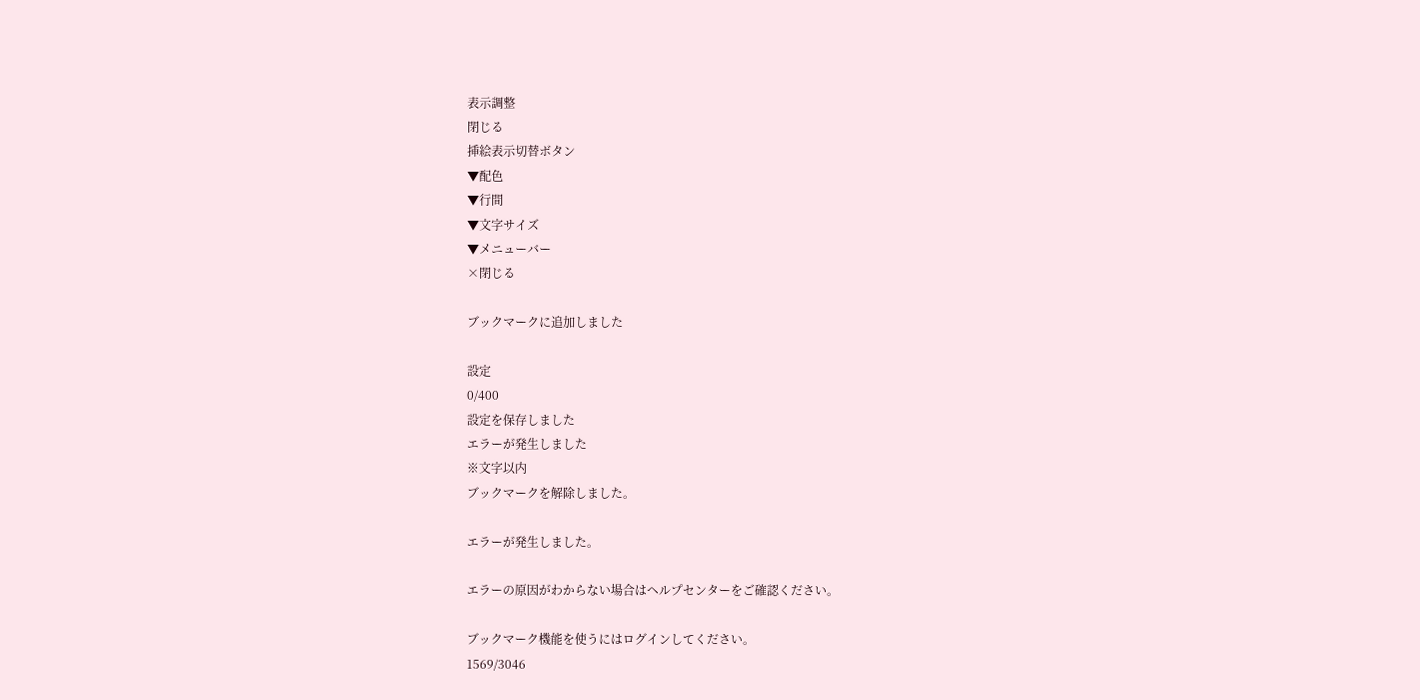表示調整
閉じる
挿絵表示切替ボタン
▼配色
▼行間
▼文字サイズ
▼メニューバー
×閉じる

ブックマークに追加しました

設定
0/400
設定を保存しました
エラーが発生しました
※文字以内
ブックマークを解除しました。

エラーが発生しました。

エラーの原因がわからない場合はヘルプセンターをご確認ください。

ブックマーク機能を使うにはログインしてください。
1569/3046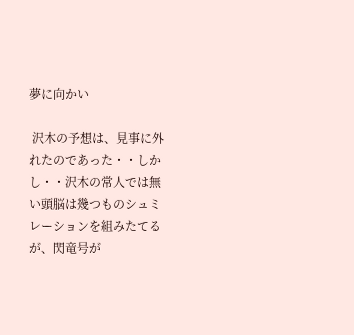夢に向かい

 沢木の予想は、見事に外れたのであった・・しかし・・沢木の常人では無い頭脳は幾つものシュミレーションを組みたてるが、閃竜号が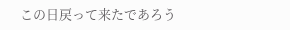この日戻って来たであろう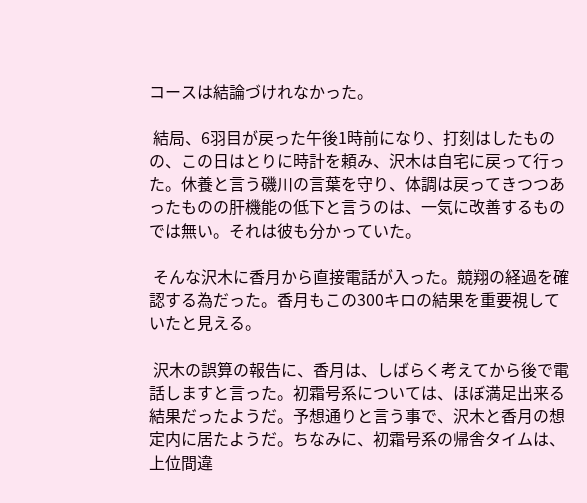コースは結論づけれなかった。

 結局、6羽目が戻った午後1時前になり、打刻はしたものの、この日はとりに時計を頼み、沢木は自宅に戻って行った。休養と言う磯川の言葉を守り、体調は戻ってきつつあったものの肝機能の低下と言うのは、一気に改善するものでは無い。それは彼も分かっていた。

 そんな沢木に香月から直接電話が入った。競翔の経過を確認する為だった。香月もこの300キロの結果を重要視していたと見える。

 沢木の誤算の報告に、香月は、しばらく考えてから後で電話しますと言った。初霜号系については、ほぼ満足出来る結果だったようだ。予想通りと言う事で、沢木と香月の想定内に居たようだ。ちなみに、初霜号系の帰舎タイムは、上位間違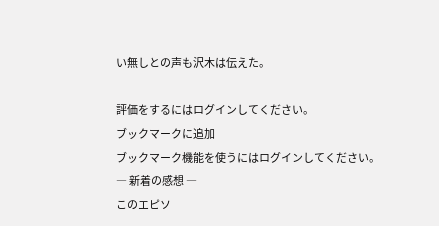い無しとの声も沢木は伝えた。

評価をするにはログインしてください。
ブックマークに追加
ブックマーク機能を使うにはログインしてください。
― 新着の感想 ―
このエピソ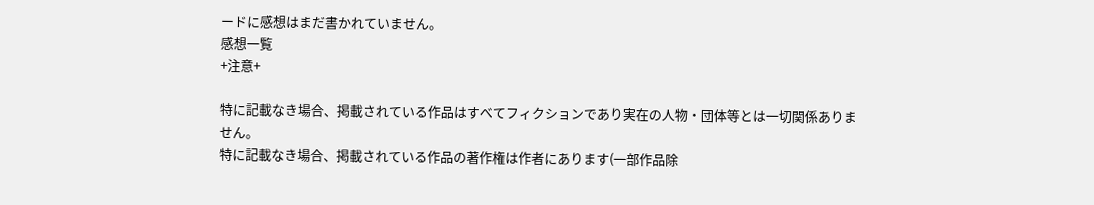ードに感想はまだ書かれていません。
感想一覧
+注意+

特に記載なき場合、掲載されている作品はすべてフィクションであり実在の人物・団体等とは一切関係ありません。
特に記載なき場合、掲載されている作品の著作権は作者にあります(一部作品除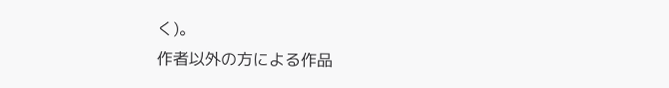く)。
作者以外の方による作品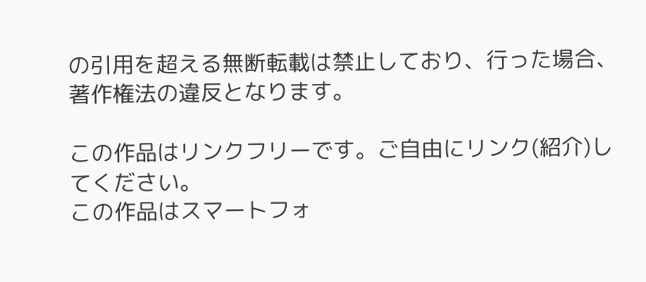の引用を超える無断転載は禁止しており、行った場合、著作権法の違反となります。

この作品はリンクフリーです。ご自由にリンク(紹介)してください。
この作品はスマートフォ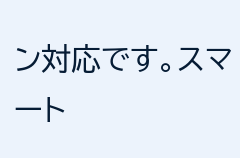ン対応です。スマート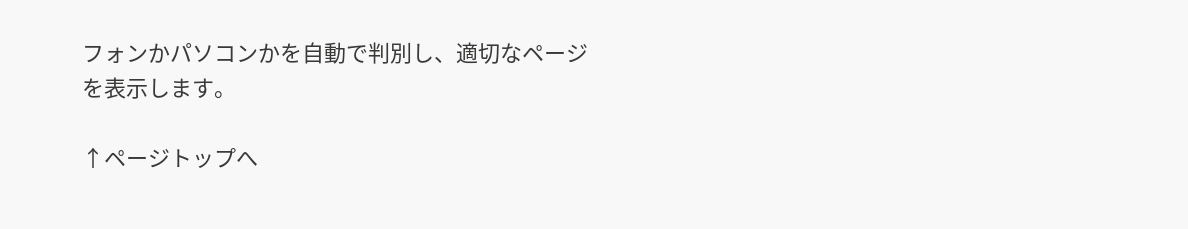フォンかパソコンかを自動で判別し、適切なページを表示します。

↑ページトップへ